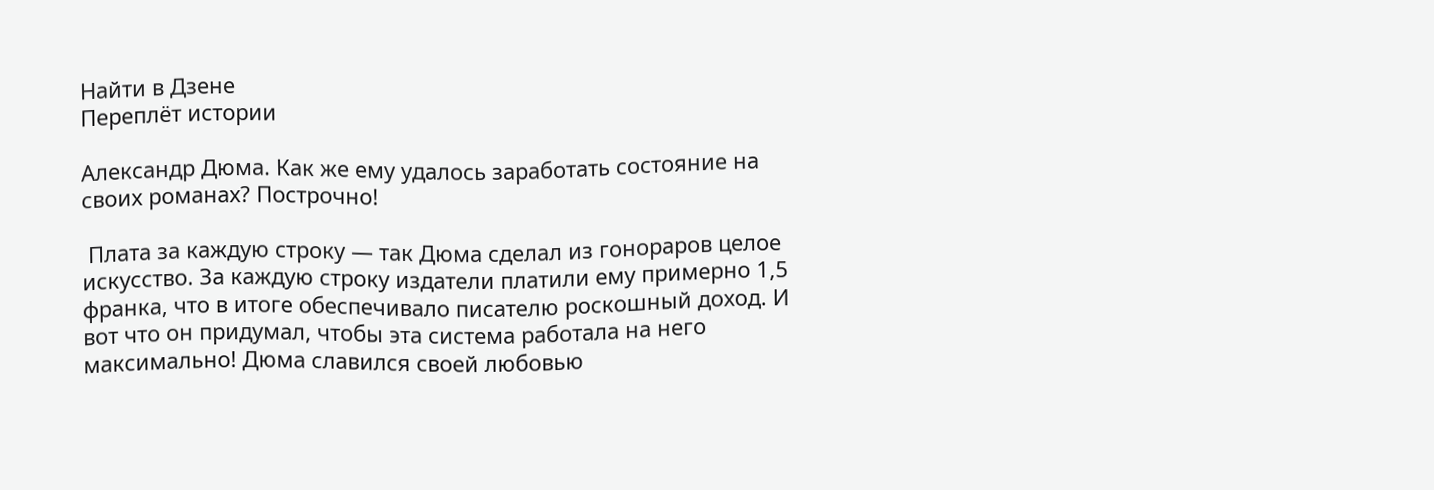Найти в Дзене
Переплёт истории

Александр Дюма. Как же ему удалось заработать состояние на своих романах? Построчно!

 Плата за каждую строку — так Дюма сделал из гонораров целое искусство. За каждую строку издатели платили ему примерно 1,5 франка, что в итоге обеспечивало писателю роскошный доход. И вот что он придумал, чтобы эта система работала на него максимально! Дюма славился своей любовью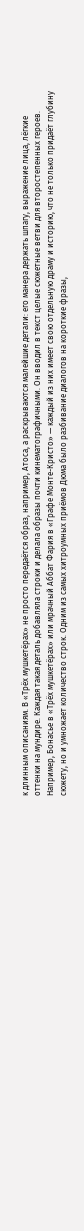к длинным описаниям. В «Трёх мушкетёрах» не просто передаётся образ, например, Атоса, а раскрываются малейшие детали: его манера держать шпагу, выражение лица, лёгкие оттенки на мундире. Каждая такая деталь добавляла строки и делала образы почти кинематографичными. Он вводил в текст целые сюжетные ветви для второстепенных героев. Например, Бонасье в «Трёх мушкетёрах» или мрачный Аббат Фария в «Графе Монте-Кристо» — каждый из них имеет свою отдельную драму и историю, что не только придаёт глубину сюжету, но и умножает количество строк. Одним из самых хитроумных приёмов Дюма было разбивание диалогов на короткие фразы,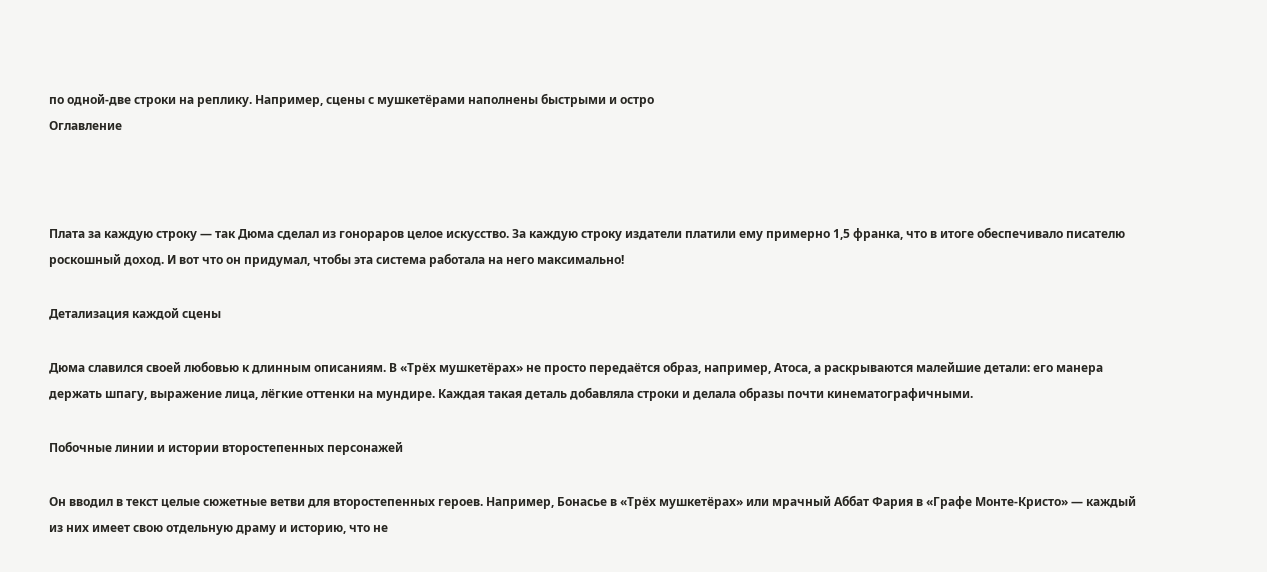по одной-две строки на реплику. Например, сцены с мушкетёрами наполнены быстрыми и остро
Оглавление



Плата за каждую строку — так Дюма сделал из гонораров целое искусство. За каждую строку издатели платили ему примерно 1,5 франка, что в итоге обеспечивало писателю роскошный доход. И вот что он придумал, чтобы эта система работала на него максимально!

Детализация каждой сцены

Дюма славился своей любовью к длинным описаниям. В «Трёх мушкетёрах» не просто передаётся образ, например, Атоса, а раскрываются малейшие детали: его манера держать шпагу, выражение лица, лёгкие оттенки на мундире. Каждая такая деталь добавляла строки и делала образы почти кинематографичными.

Побочные линии и истории второстепенных персонажей

Он вводил в текст целые сюжетные ветви для второстепенных героев. Например, Бонасье в «Трёх мушкетёрах» или мрачный Аббат Фария в «Графе Монте-Кристо» — каждый из них имеет свою отдельную драму и историю, что не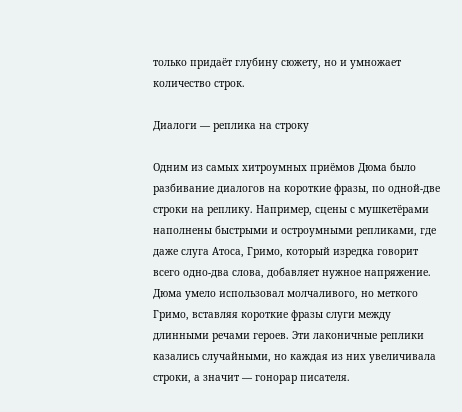только придаёт глубину сюжету, но и умножает количество строк.

Диалоги — реплика на строку

Одним из самых хитроумных приёмов Дюма было разбивание диалогов на короткие фразы, по одной-две строки на реплику. Например, сцены с мушкетёрами наполнены быстрыми и остроумными репликами, где даже слуга Атоса, Гримо, который изредка говорит всего одно-два слова, добавляет нужное напряжение. Дюма умело использовал молчаливого, но меткого Гримо, вставляя короткие фразы слуги между длинными речами героев. Эти лаконичные реплики казались случайными, но каждая из них увеличивала строки, а значит — гонорар писателя.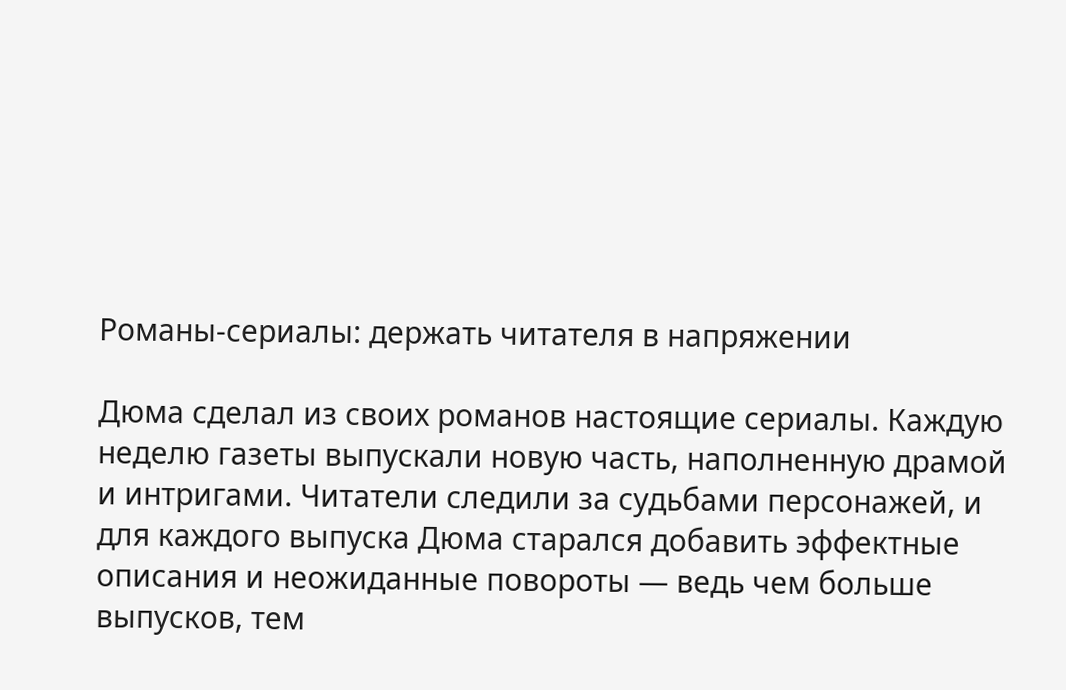Романы-сериалы: держать читателя в напряжении

Дюма сделал из своих романов настоящие сериалы. Каждую неделю газеты выпускали новую часть, наполненную драмой и интригами. Читатели следили за судьбами персонажей, и для каждого выпуска Дюма старался добавить эффектные описания и неожиданные повороты — ведь чем больше выпусков, тем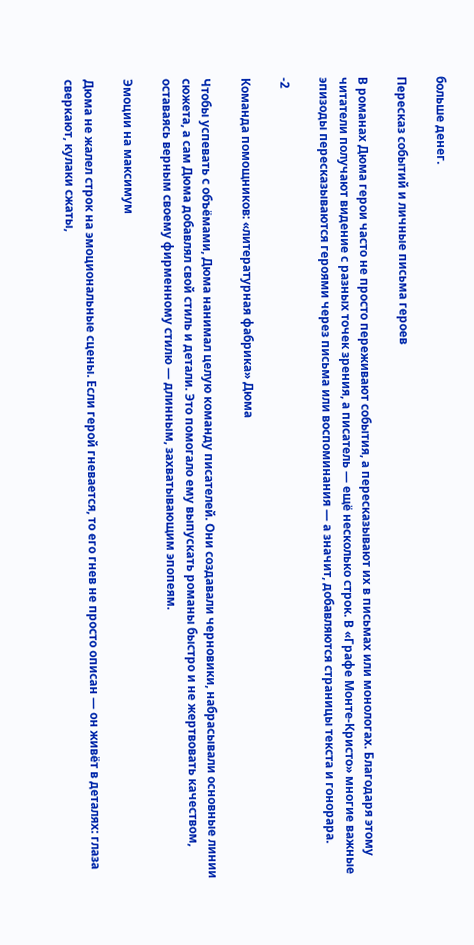больше денег.

Пересказ событий и личные письма героев

В романах Дюма герои часто не просто переживают события, а пересказывают их в письмах или монологах. Благодаря этому читатели получают видение с разных точек зрения, а писатель — ещё несколько строк. В «Графе Монте-Кристо» многие важные эпизоды пересказываются героями через письма или воспоминания — а значит, добавляются страницы текста и гонорара.

-2

Команда помощников: «литературная фабрика» Дюма

Чтобы успевать с объёмами, Дюма нанимал целую команду писателей. Они создавали черновики, набрасывали основные линии сюжета, а сам Дюма добавлял свой стиль и детали. Это помогало ему выпускать романы быстро и не жертвовать качеством, оставаясь верным своему фирменному стилю — длинным, захватывающим эпопеям.

Эмоции на максимум

Дюма не жалел строк на эмоциональные сцены. Если герой гневается, то его гнев не просто описан — он живёт в деталях: глаза сверкают, кулаки сжаты,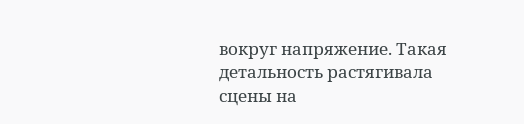вокруг напряжение. Такая детальность растягивала сцены на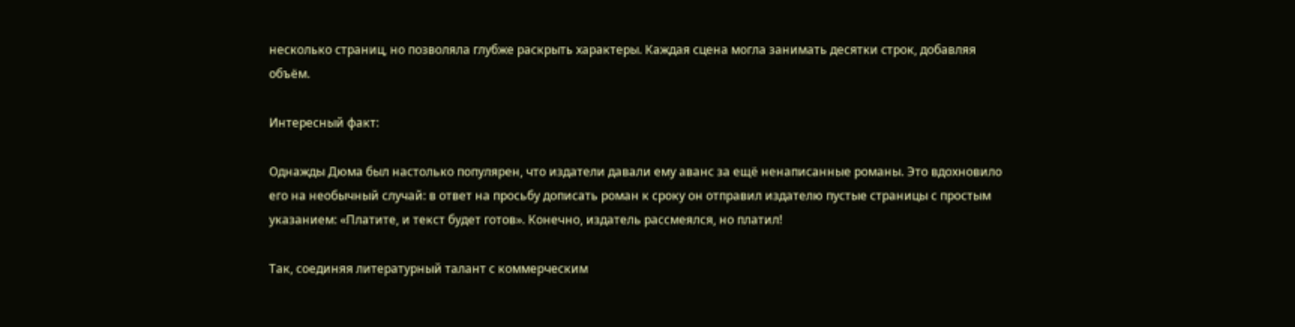несколько страниц, но позволяла глубже раскрыть характеры. Каждая сцена могла занимать десятки строк, добавляя объём.

Интересный факт:

Однажды Дюма был настолько популярен, что издатели давали ему аванс за ещё ненаписанные романы. Это вдохновило его на необычный случай: в ответ на просьбу дописать роман к сроку он отправил издателю пустые страницы с простым указанием: «Платите, и текст будет готов». Конечно, издатель рассмеялся, но платил!

Так, соединяя литературный талант с коммерческим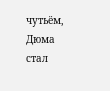чутьём, Дюма стал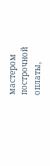мастером построчной оплаты,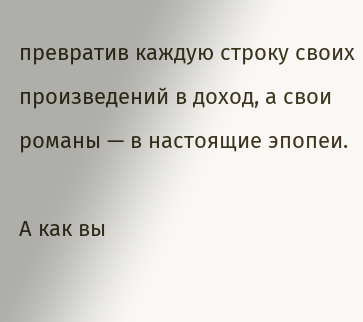превратив каждую строку своих произведений в доход, а свои романы — в настоящие эпопеи.

А как вы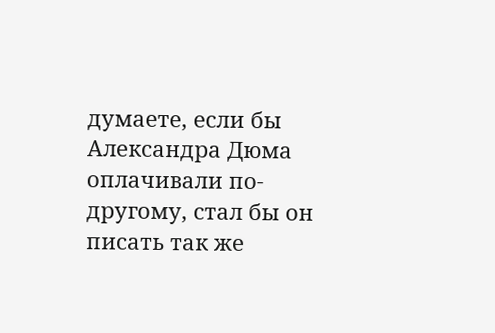думаете, если бы Александра Дюма оплачивали по-другому, стал бы он писать так же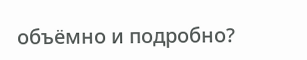объёмно и подробно?